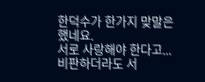한덕수가 한가지 맞말은 했네요.
서로 사랑해야 한다고...
비판하더라도 서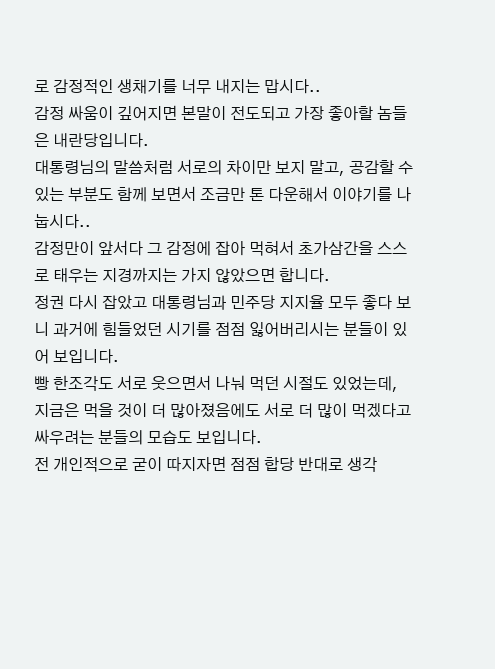로 감정적인 생채기를 너무 내지는 맙시다..
감정 싸움이 깊어지면 본말이 전도되고 가장 좋아할 놈들은 내란당입니다.
대통령님의 말씀처럼 서로의 차이만 보지 말고, 공감할 수 있는 부분도 함께 보면서 조금만 톤 다운해서 이야기를 나눕시다..
감정만이 앞서다 그 감정에 잡아 먹혀서 초가삼간을 스스로 태우는 지경까지는 가지 않았으면 합니다.
정권 다시 잡았고 대통령님과 민주당 지지율 모두 좋다 보니 과거에 힘들었던 시기를 점점 잃어버리시는 분들이 있어 보입니다.
빵 한조각도 서로 웃으면서 나눠 먹던 시절도 있었는데, 지금은 먹을 것이 더 많아졌음에도 서로 더 많이 먹겠다고 싸우려는 분들의 모습도 보입니다.
전 개인적으로 굳이 따지자면 점점 합당 반대로 생각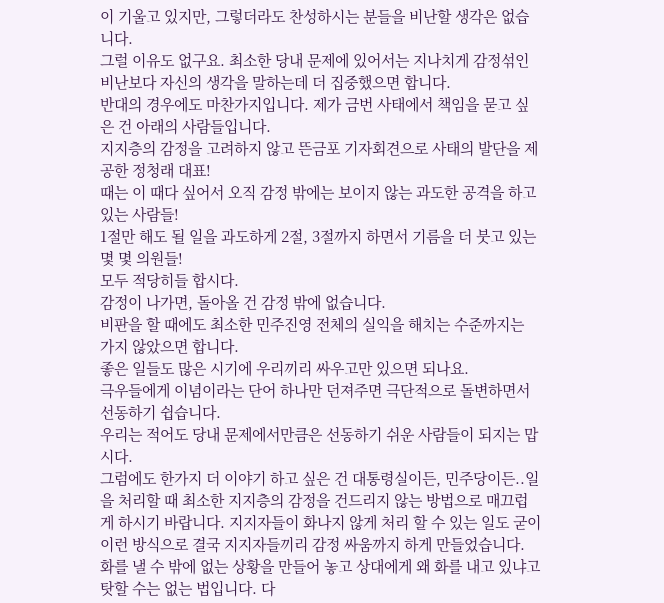이 기울고 있지만, 그렇더라도 찬성하시는 분들을 비난할 생각은 없습니다.
그럴 이유도 없구요. 최소한 당내 문제에 있어서는 지나치게 감정섞인 비난보다 자신의 생각을 말하는데 더 집중했으면 합니다.
반대의 경우에도 마찬가지입니다. 제가 금번 사태에서 책임을 묻고 싶은 건 아래의 사람들입니다.
지지층의 감정을 고려하지 않고 뜬금포 기자회견으로 사태의 발단을 제공한 정청래 대표!
때는 이 때다 싶어서 오직 감정 밖에는 보이지 않는 과도한 공격을 하고 있는 사람들!
1절만 해도 될 일을 과도하게 2절, 3절까지 하면서 기름을 더 붓고 있는 몇 몇 의원들!
모두 적당히들 합시다.
감정이 나가면, 돌아올 건 감정 밖에 없습니다.
비판을 할 때에도 최소한 민주진영 전체의 실익을 해치는 수준까지는 가지 않았으면 합니다.
좋은 일들도 많은 시기에 우리끼리 싸우고만 있으면 되나요.
극우들에게 이념이라는 단어 하나만 던져주면 극단적으로 돌변하면서 선동하기 쉽습니다.
우리는 적어도 당내 문제에서만큼은 선동하기 쉬운 사람들이 되지는 맙시다.
그럼에도 한가지 더 이야기 하고 싶은 건 대통령실이든, 민주당이든..일을 처리할 때 최소한 지지층의 감정을 건드리지 않는 방법으로 매끄럽게 하시기 바랍니다. 지지자들이 화나지 않게 처리 할 수 있는 일도 굳이 이런 방식으로 결국 지지자들끼리 감정 싸움까지 하게 만들었습니다. 화를 낼 수 밖에 없는 상황을 만들어 놓고 상대에게 왜 화를 내고 있냐고 탓할 수는 없는 법입니다. 다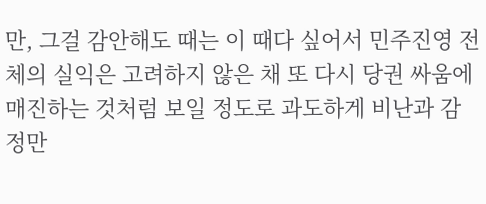만, 그걸 감안해도 때는 이 때다 싶어서 민주진영 전체의 실익은 고려하지 않은 채 또 다시 당권 싸움에 매진하는 것처럼 보일 정도로 과도하게 비난과 감정만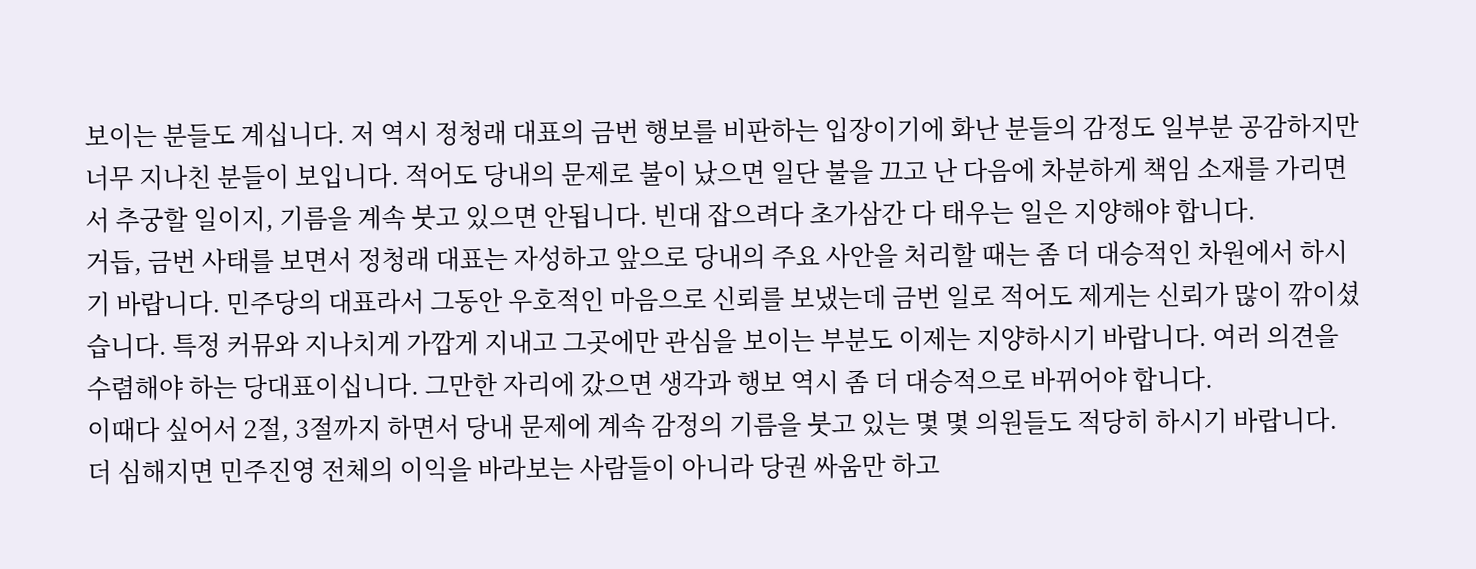보이는 분들도 계십니다. 저 역시 정청래 대표의 금번 행보를 비판하는 입장이기에 화난 분들의 감정도 일부분 공감하지만 너무 지나친 분들이 보입니다. 적어도 당내의 문제로 불이 났으면 일단 불을 끄고 난 다음에 차분하게 책임 소재를 가리면서 추궁할 일이지, 기름을 계속 붓고 있으면 안됩니다. 빈대 잡으려다 초가삼간 다 태우는 일은 지양해야 합니다.
거듭, 금번 사태를 보면서 정청래 대표는 자성하고 앞으로 당내의 주요 사안을 처리할 때는 좀 더 대승적인 차원에서 하시기 바랍니다. 민주당의 대표라서 그동안 우호적인 마음으로 신뢰를 보냈는데 금번 일로 적어도 제게는 신뢰가 많이 깎이셨습니다. 특정 커뮤와 지나치게 가깝게 지내고 그곳에만 관심을 보이는 부분도 이제는 지양하시기 바랍니다. 여러 의견을 수렴해야 하는 당대표이십니다. 그만한 자리에 갔으면 생각과 행보 역시 좀 더 대승적으로 바뀌어야 합니다.
이때다 싶어서 2절, 3절까지 하면서 당내 문제에 계속 감정의 기름을 붓고 있는 몇 몇 의원들도 적당히 하시기 바랍니다.
더 심해지면 민주진영 전체의 이익을 바라보는 사람들이 아니라 당권 싸움만 하고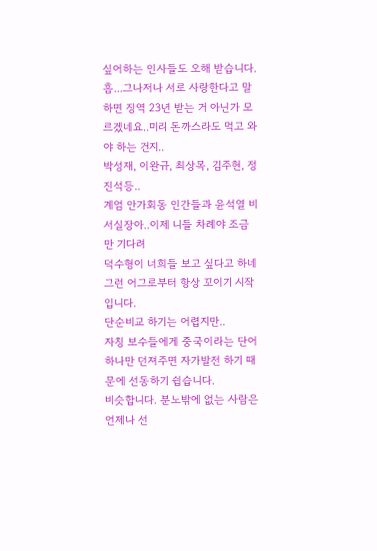싶어하는 인사들도 오해 받습니다.
흠...그나저나 서로 사랑한다고 말하면 징역 23년 받는 거 아닌가 모르겠네요..미리 돈까스라도 먹고 와야 하는 건지..
박성재, 이완규, 최상목, 김주현, 정진석등..
계엄 안가회동 인간들과 윤석열 비서실장아..이제 니들 차례야 조금만 기다려
덕수형이 너희들 보고 싶다고 하네
그런 어그로부터 항상 꼬이기 시작입니다.
단순비교 하기는 어렵지만..
자칭 보수들에게 중국이라는 단어 하나만 던져주면 자가발전 하기 때문에 선동하기 쉽습니다.
비슷합니다. 분노밖에 없는 사람은 언제나 선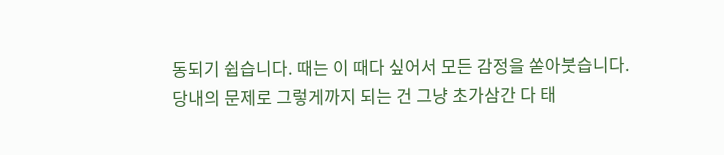동되기 쉽습니다. 때는 이 때다 싶어서 모든 감정을 쏟아붓습니다.
당내의 문제로 그렇게까지 되는 건 그냥 초가삼간 다 태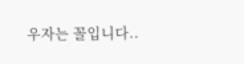우자는 꼴입니다..